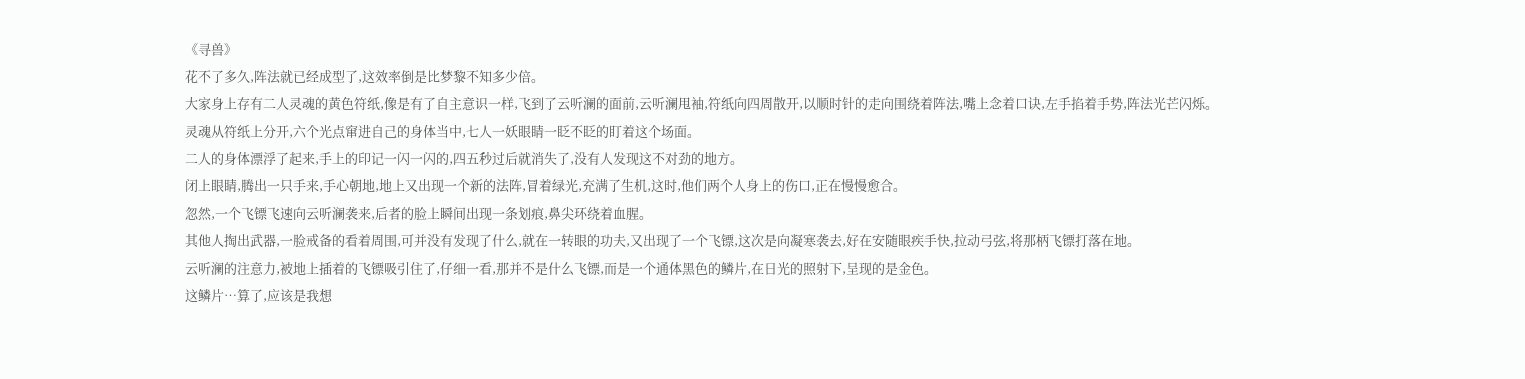《寻兽》
花不了多久,阵法就已经成型了,这效率倒是比梦黎不知多少倍。
大家身上存有二人灵魂的黄色符纸,像是有了自主意识一样,飞到了云听澜的面前,云听澜甩袖,符纸向四周散开,以顺时针的走向围绕着阵法,嘴上念着口诀,左手掐着手势,阵法光芒闪烁。
灵魂从符纸上分开,六个光点窜进自己的身体当中,七人一妖眼睛一眨不眨的盯着这个场面。
二人的身体漂浮了起来,手上的印记一闪一闪的,四五秒过后就消失了,没有人发现这不对劲的地方。
闭上眼睛,腾出一只手来,手心朝地,地上又出现一个新的法阵,冒着绿光,充满了生机,这时,他们两个人身上的伤口,正在慢慢愈合。
忽然,一个飞镖飞速向云听澜袭来,后者的脸上瞬间出现一条划痕,鼻尖环绕着血腥。
其他人掏出武器,一脸戒备的看着周围,可并没有发现了什么,就在一转眼的功夫,又出现了一个飞镖,这次是向凝寒袭去,好在安随眼疾手快,拉动弓弦,将那柄飞镖打落在地。
云听澜的注意力,被地上插着的飞镖吸引住了,仔细一看,那并不是什么飞镖,而是一个通体黑色的鳞片,在日光的照射下,呈现的是金色。
这鳞片…算了,应该是我想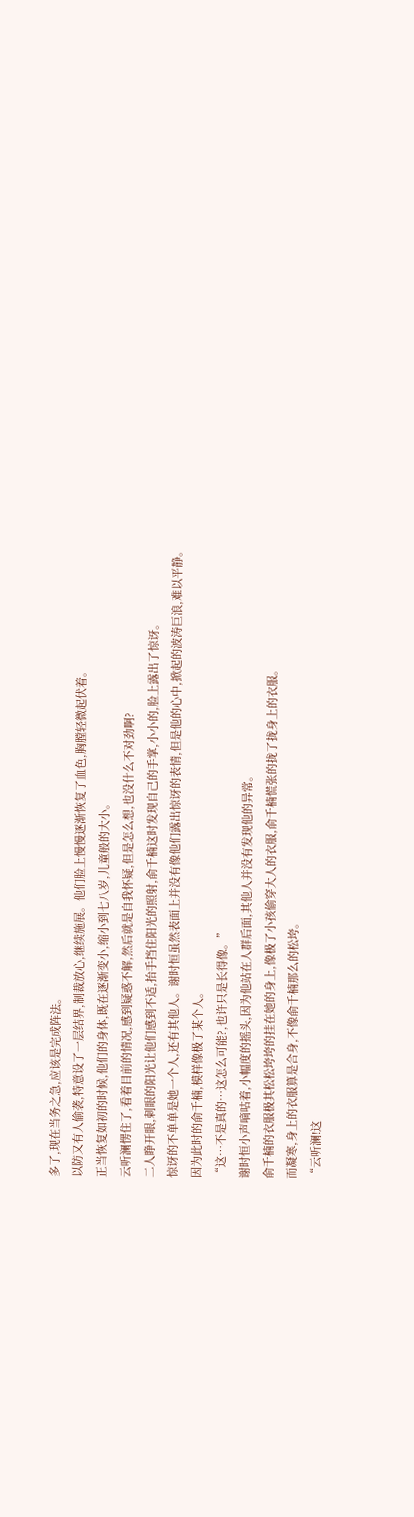多了,现在当务之急,应该是完成阵法。
以防又有人偷袭,特意设了一层结界,制裁放心,继续施展。他们脸上慢慢逐渐恢复了血色,胸膛轻微起伏着。
正当恢复如初的时候,他们的身体,既在逐渐变小,缩小到七八岁,儿童般的大小。
云听澜愣住了,看着目前的情况,感到疑惑不解,然后就是自我怀疑,但是怎么想,也没什么不对劲啊?
二人睁开眼,刺眼的阳光让他们感到不适,抬手挡住阳光的照射,俞千楠这时发现自己的手掌,小小的,脸上露出了惊讶。
惊讶的不单单是她一个人,还有其他人。谢时恒虽然表面上并没有像他们露出惊讶的表情,但是他的心中,掀起的波涛巨浪,难以平静。
因为此时的俞千楠,模样像极了某个人。
“这…不是真的…这怎么可能?,也许只是长得像。”
谢时恒小声嘀咕着,小幅度的摇头,因为他站在人群后面,其他人并没有发现他的异常。
俞千楠的衣服极其松松垮垮的挂在她的身上,像极了小孩偷穿大人的衣服,俞千楠慌张的拢了拢身上的衣服。
而凝寒,身上的衣服算是合身,不像俞千楠那么的松垮。
“云听澜!这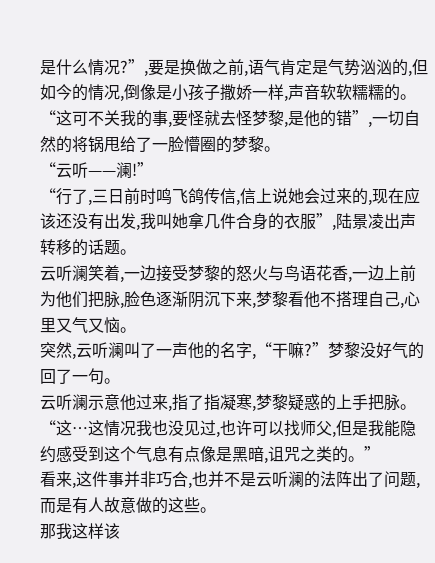是什么情况?”,要是换做之前,语气肯定是气势汹汹的,但如今的情况,倒像是小孩子撒娇一样,声音软软糯糯的。
“这可不关我的事,要怪就去怪梦黎,是他的错”,一切自然的将锅甩给了一脸懵圈的梦黎。
“云听——澜!”
“行了,三日前时鸣飞鸽传信,信上说她会过来的,现在应该还没有出发,我叫她拿几件合身的衣服”,陆景凌出声转移的话题。
云听澜笑着,一边接受梦黎的怒火与鸟语花香,一边上前为他们把脉,脸色逐渐阴沉下来,梦黎看他不搭理自己,心里又气又恼。
突然,云听澜叫了一声他的名字,“干嘛?”梦黎没好气的回了一句。
云听澜示意他过来,指了指凝寒,梦黎疑惑的上手把脉。
“这…这情况我也没见过,也许可以找师父,但是我能隐约感受到这个气息有点像是黑暗,诅咒之类的。”
看来,这件事并非巧合,也并不是云听澜的法阵出了问题,而是有人故意做的这些。
那我这样该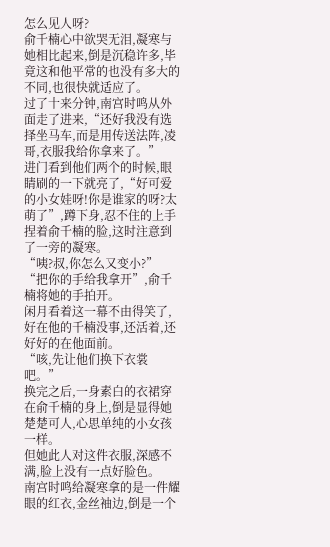怎么见人呀?
俞千楠心中欲哭无泪,凝寒与她相比起来,倒是沉稳许多,毕竟这和他平常的也没有多大的不同,也很快就适应了。
过了十来分钟,南宫时鸣从外面走了进来,“还好我没有选择坐马车,而是用传送法阵,凌哥,衣服我给你拿来了。”
进门看到他们两个的时候,眼睛刷的一下就亮了,“好可爱的小女娃呀!你是谁家的呀?太萌了”,蹲下身,忍不住的上手捏着俞千楠的脸,这时注意到了一旁的凝寒。
“咦?叔,你怎么又变小?”
“把你的手给我拿开”,俞千楠将她的手拍开。
闲月看着这一幕不由得笑了,好在他的千楠没事,还活着,还好好的在他面前。
“咳,先让他们换下衣裳吧。”
换完之后,一身素白的衣裙穿在俞千楠的身上,倒是显得她楚楚可人,心思单纯的小女孩一样。
但她此人对这件衣服,深感不满,脸上没有一点好脸色。
南宫时鸣给凝寒拿的是一件耀眼的红衣,金丝袖边,倒是一个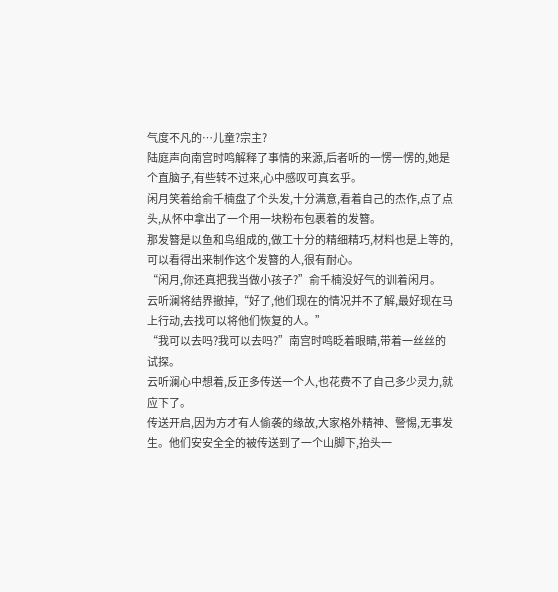气度不凡的…儿童?宗主?
陆庭声向南宫时鸣解释了事情的来源,后者听的一愣一愣的,她是个直脑子,有些转不过来,心中感叹可真玄乎。
闲月笑着给俞千楠盘了个头发,十分满意,看着自己的杰作,点了点头,从怀中拿出了一个用一块粉布包裹着的发簪。
那发簪是以鱼和鸟组成的,做工十分的精细精巧,材料也是上等的,可以看得出来制作这个发簪的人,很有耐心。
“闲月,你还真把我当做小孩子?”俞千楠没好气的训着闲月。
云听澜将结界撤掉,“好了,他们现在的情况并不了解,最好现在马上行动,去找可以将他们恢复的人。”
“我可以去吗?我可以去吗?”南宫时鸣眨着眼睛,带着一丝丝的试探。
云听澜心中想着,反正多传送一个人,也花费不了自己多少灵力,就应下了。
传送开启,因为方才有人偷袭的缘故,大家格外精神、警惕,无事发生。他们安安全全的被传送到了一个山脚下,抬头一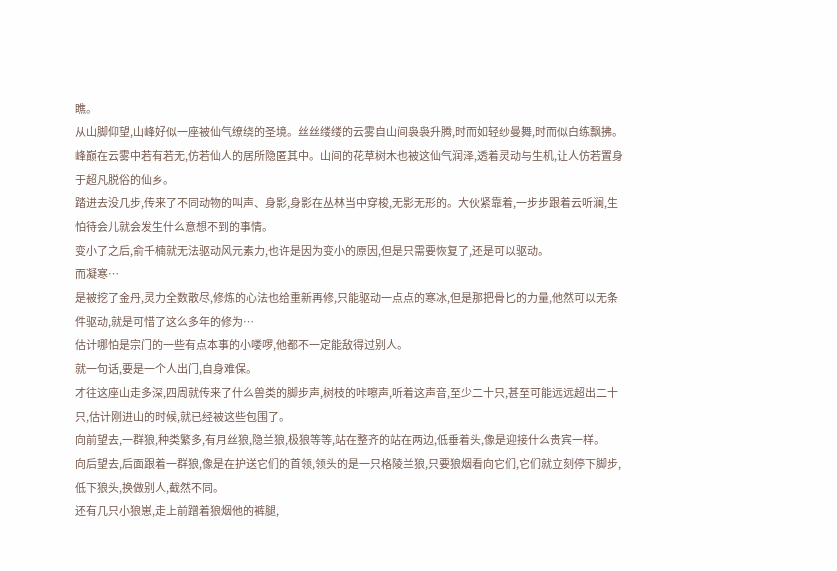瞧。
从山脚仰望,山峰好似一座被仙气缭绕的圣境。丝丝缕缕的云雾自山间袅袅升腾,时而如轻纱曼舞,时而似白练飘拂。峰巅在云雾中若有若无,仿若仙人的居所隐匿其中。山间的花草树木也被这仙气润泽,透着灵动与生机,让人仿若置身于超凡脱俗的仙乡。
踏进去没几步,传来了不同动物的叫声、身影,身影在丛林当中穿梭,无影无形的。大伙紧靠着,一步步跟着云听澜,生怕待会儿就会发生什么意想不到的事情。
变小了之后,俞千楠就无法驱动风元素力,也许是因为变小的原因,但是只需要恢复了,还是可以驱动。
而凝寒…
是被挖了金丹,灵力全数散尽,修炼的心法也给重新再修,只能驱动一点点的寒冰,但是那把骨匕的力量,他然可以无条件驱动,就是可惜了这么多年的修为…
估计哪怕是宗门的一些有点本事的小喽啰,他都不一定能敌得过别人。
就一句话,要是一个人出门,自身难保。
才往这座山走多深,四周就传来了什么兽类的脚步声,树枝的咔嚓声,听着这声音,至少二十只,甚至可能远远超出二十只,估计刚进山的时候,就已经被这些包围了。
向前望去,一群狼,种类繁多,有月丝狼,隐兰狼,极狼等等,站在整齐的站在两边,低垂着头,像是迎接什么贵宾一样。
向后望去,后面跟着一群狼,像是在护送它们的首领,领头的是一只格陵兰狼,只要狼烟看向它们,它们就立刻停下脚步,低下狼头,换做别人,截然不同。
还有几只小狼崽,走上前蹭着狼烟他的裤腿,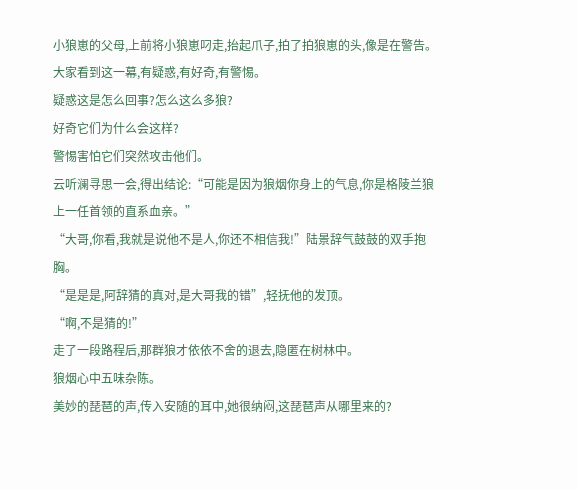小狼崽的父母,上前将小狼崽叼走,抬起爪子,拍了拍狼崽的头,像是在警告。
大家看到这一幕,有疑惑,有好奇,有警惕。
疑惑这是怎么回事?怎么这么多狼?
好奇它们为什么会这样?
警惕害怕它们突然攻击他们。
云听澜寻思一会,得出结论:“可能是因为狼烟你身上的气息,你是格陵兰狼上一任首领的直系血亲。”
“大哥,你看,我就是说他不是人,你还不相信我!”陆景辞气鼓鼓的双手抱胸。
“是是是,阿辞猜的真对,是大哥我的错”,轻抚他的发顶。
“啊,不是猜的!”
走了一段路程后,那群狼才依依不舍的退去,隐匿在树林中。
狼烟心中五味杂陈。
美妙的琵琶的声,传入安随的耳中,她很纳闷,这琵琶声从哪里来的?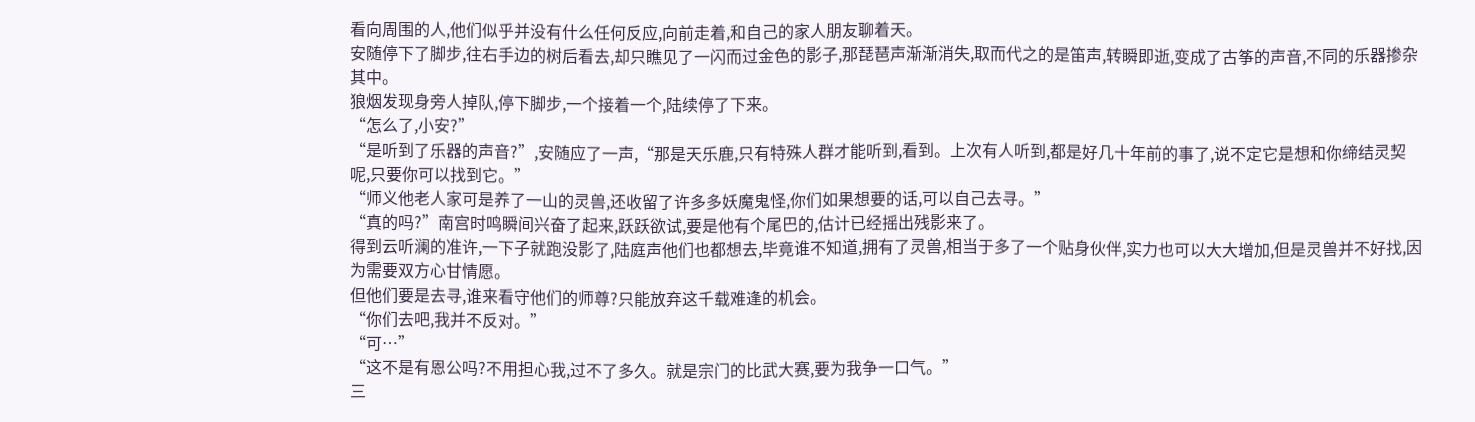看向周围的人,他们似乎并没有什么任何反应,向前走着,和自己的家人朋友聊着天。
安随停下了脚步,往右手边的树后看去,却只瞧见了一闪而过金色的影子,那琵琶声渐渐消失,取而代之的是笛声,转瞬即逝,变成了古筝的声音,不同的乐器掺杂其中。
狼烟发现身旁人掉队,停下脚步,一个接着一个,陆续停了下来。
“怎么了,小安?”
“是听到了乐器的声音?”,安随应了一声,“那是天乐鹿,只有特殊人群才能听到,看到。上次有人听到,都是好几十年前的事了,说不定它是想和你缔结灵契呢,只要你可以找到它。”
“师义他老人家可是养了一山的灵兽,还收留了许多多妖魔鬼怪,你们如果想要的话,可以自己去寻。”
“真的吗?”南宫时鸣瞬间兴奋了起来,跃跃欲试,要是他有个尾巴的,估计已经摇出残影来了。
得到云听澜的准许,一下子就跑没影了,陆庭声他们也都想去,毕竟谁不知道,拥有了灵兽,相当于多了一个贴身伙伴,实力也可以大大增加,但是灵兽并不好找,因为需要双方心甘情愿。
但他们要是去寻,谁来看守他们的师尊?只能放弃这千载难逢的机会。
“你们去吧,我并不反对。”
“可…”
“这不是有恩公吗?不用担心我,过不了多久。就是宗门的比武大赛,要为我争一口气。”
三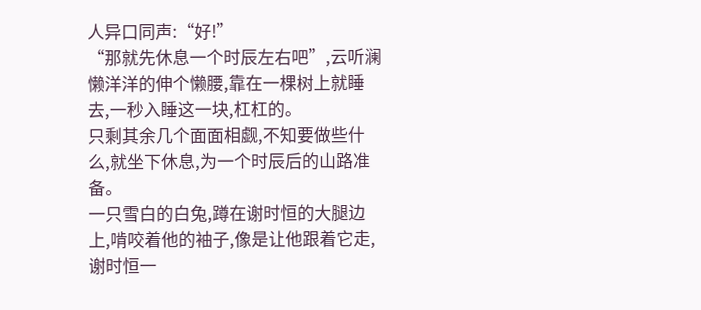人异口同声:“好!”
“那就先休息一个时辰左右吧”,云听澜懒洋洋的伸个懒腰,靠在一棵树上就睡去,一秒入睡这一块,杠杠的。
只剩其余几个面面相觑,不知要做些什么,就坐下休息,为一个时辰后的山路准备。
一只雪白的白兔,蹲在谢时恒的大腿边上,啃咬着他的袖子,像是让他跟着它走,谢时恒一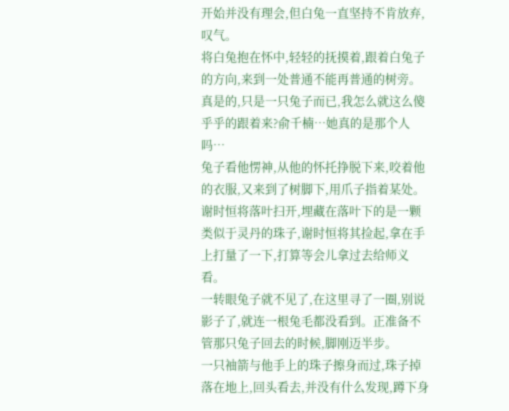开始并没有理会,但白兔一直坚持不肯放弃,叹气。
将白兔抱在怀中,轻轻的抚摸着,跟着白兔子的方向,来到一处普通不能再普通的树旁。
真是的,只是一只兔子而已,我怎么就这么傻乎乎的跟着来?俞千楠…她真的是那个人吗…
兔子看他愣神,从他的怀托挣脱下来,咬着他的衣服,又来到了树脚下,用爪子指着某处。
谢时恒将落叶扫开,埋藏在落叶下的是一颗类似于灵丹的珠子,谢时恒将其捡起,拿在手上打量了一下,打算等会儿拿过去给师义看。
一转眼兔子就不见了,在这里寻了一圈,别说影子了,就连一根兔毛都没看到。正准备不管那只兔子回去的时候,脚刚迈半步。
一只袖箭与他手上的珠子擦身而过,珠子掉落在地上,回头看去,并没有什么发现,蹲下身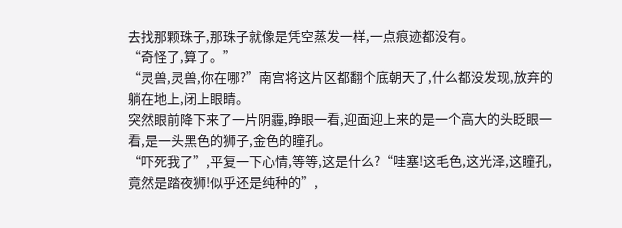去找那颗珠子,那珠子就像是凭空蒸发一样,一点痕迹都没有。
“奇怪了,算了。”
“灵兽,灵兽,你在哪?”南宫将这片区都翻个底朝天了,什么都没发现,放弃的躺在地上,闭上眼睛。
突然眼前降下来了一片阴霾,睁眼一看,迎面迎上来的是一个高大的头眨眼一看,是一头黑色的狮子,金色的瞳孔。
“吓死我了”,平复一下心情,等等,这是什么?“哇塞!这毛色,这光泽,这瞳孔,竟然是踏夜狮!似乎还是纯种的”,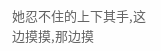她忍不住的上下其手,这边摸摸,那边摸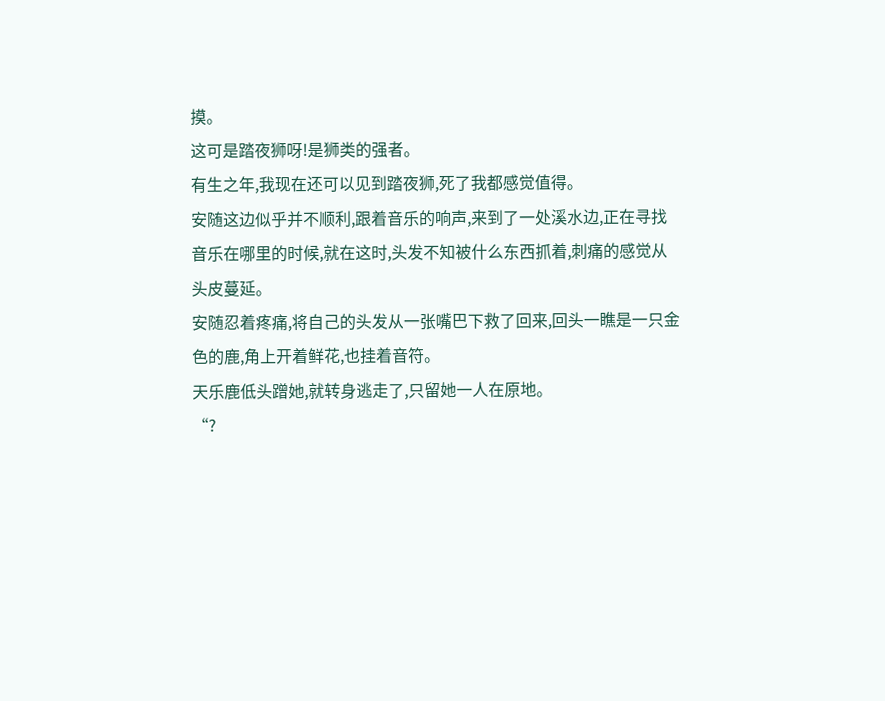摸。
这可是踏夜狮呀!是狮类的强者。
有生之年,我现在还可以见到踏夜狮,死了我都感觉值得。
安随这边似乎并不顺利,跟着音乐的响声,来到了一处溪水边,正在寻找音乐在哪里的时候,就在这时,头发不知被什么东西抓着,刺痛的感觉从头皮蔓延。
安随忍着疼痛,将自己的头发从一张嘴巴下救了回来,回头一瞧是一只金色的鹿,角上开着鲜花,也挂着音符。
天乐鹿低头蹭她,就转身逃走了,只留她一人在原地。
“?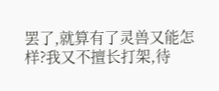罢了,就算有了灵兽又能怎样?我又不擅长打架,待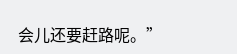会儿还要赶路呢。”